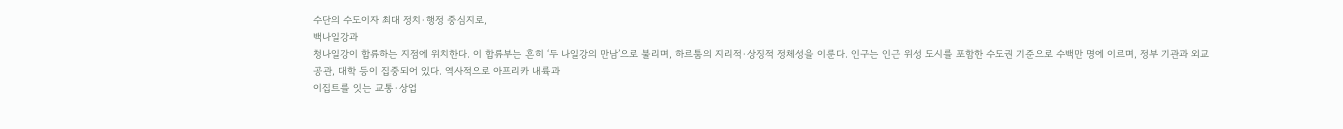수단의 수도이자 최대 정치·행정 중심지로,
백나일강과
청나일강이 합류하는 지점에 위치한다. 이 합류부는 흔히 ‘두 나일강의 만남’으로 불리며, 하르툼의 지리적·상징적 정체성을 이룬다. 인구는 인근 위성 도시를 포함한 수도권 기준으로 수백만 명에 이르며, 정부 기관과 외교 공관, 대학 등이 집중되어 있다. 역사적으로 아프리카 내륙과
이집트를 잇는 교통·상업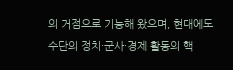의 거점으로 기능해 왔으며, 현대에도 수단의 정치·군사·경제 활동의 핵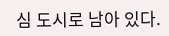심 도시로 남아 있다.